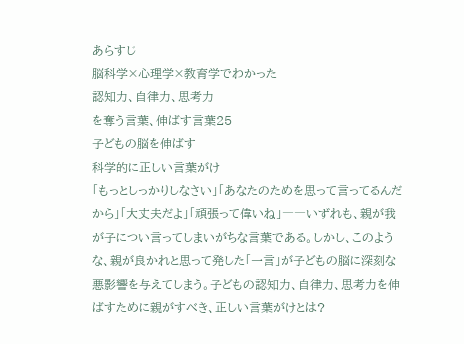あらすじ
脳科学×心理学×教育学でわかった
認知力、自律力、思考力
を奪う言葉、伸ばす言葉25
子どもの脳を伸ばす
科学的に正しい言葉がけ
「もっとしっかりしなさい」「あなたのためを思って言ってるんだから」「大丈夫だよ」「頑張って偉いね」――いずれも、親が我が子につい言ってしまいがちな言葉である。しかし、このような、親が良かれと思って発した「一言」が子どもの脳に深刻な悪影響を与えてしまう。子どもの認知力、自律力、思考力を伸ばすために親がすべき、正しい言葉がけとは?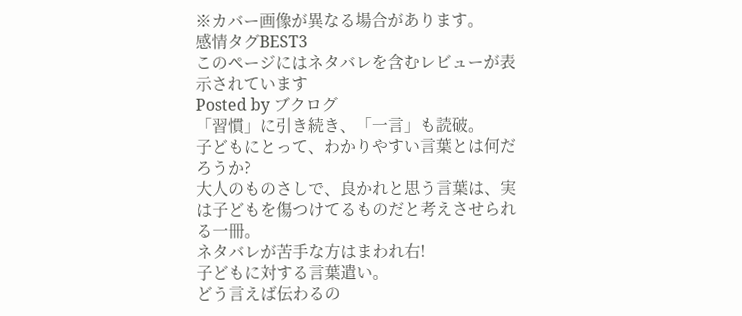※カバー画像が異なる場合があります。
感情タグBEST3
このページにはネタバレを含むレビューが表示されています
Posted by ブクログ
「習慣」に引き続き、「一言」も読破。
子どもにとって、わかりやすい言葉とは何だろうか?
大人のものさしで、良かれと思う言葉は、実は子どもを傷つけてるものだと考えさせられる一冊。
ネタバレが苦手な方はまわれ右!
子どもに対する言葉遣い。
どう言えば伝わるの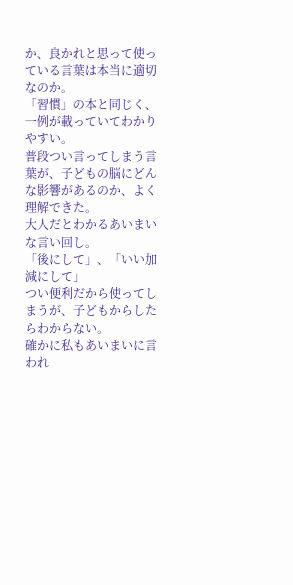か、良かれと思って使っている言葉は本当に適切なのか。
「習慣」の本と同じく、一例が載っていてわかりやすい。
普段つい言ってしまう言葉が、子どもの脳にどんな影響があるのか、よく理解できた。
大人だとわかるあいまいな言い回し。
「後にして」、「いい加減にして」
つい便利だから使ってしまうが、子どもからしたらわからない。
確かに私もあいまいに言われ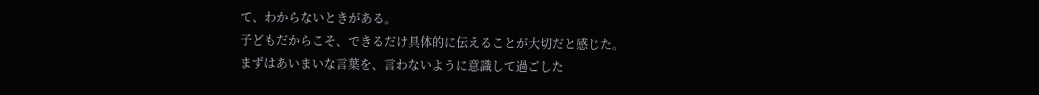て、わからないときがある。
子どもだからこそ、できるだけ具体的に伝えることが大切だと感じた。
まずはあいまいな言葉を、言わないように意識して過ごした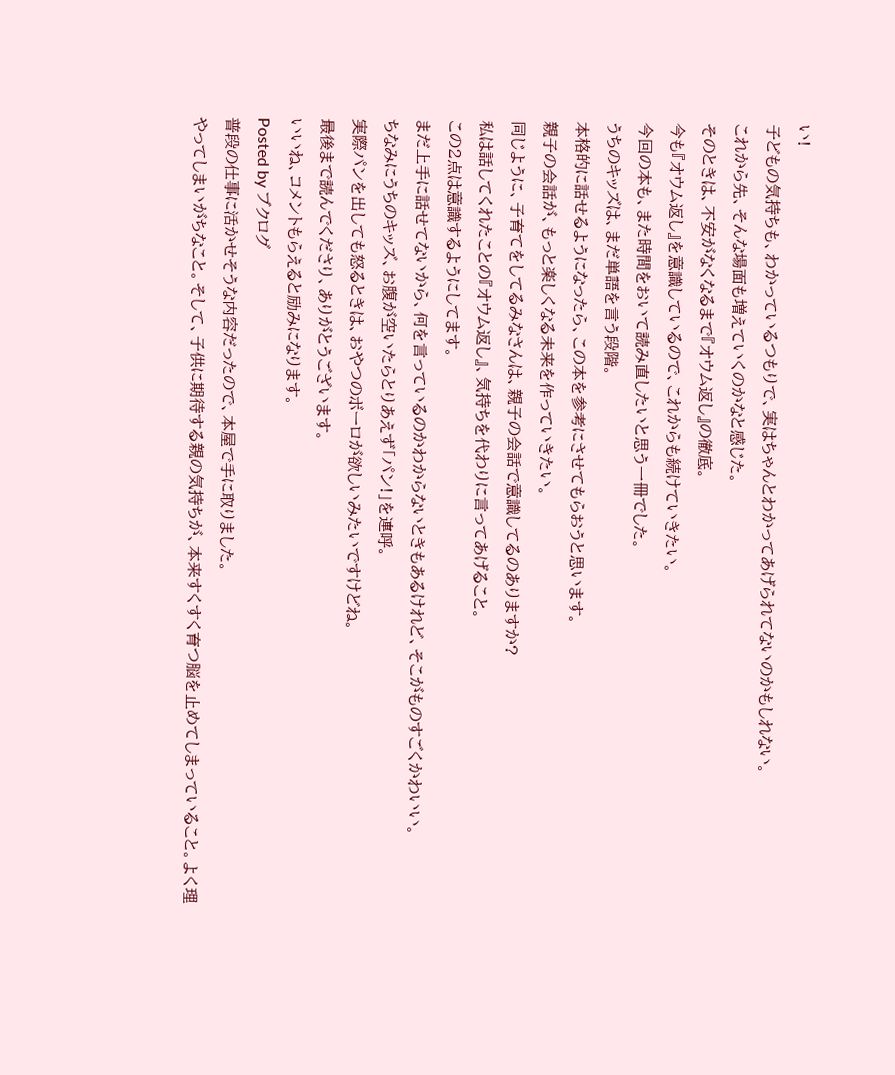い!
子どもの気持ちも、わかっているつもりで、実はちゃんとわかってあげられてないのかもしれない。
これから先、そんな場面も増えていくのかなと感じた。
そのときは、不安がなくなるまで『オウム返し』の徹底。
今も『オウム返し』を意識しているので、これからも続けていきたい。
今回の本も、また時間をおいて読み直したいと思う一冊でした。
うちのキッズは、まだ単語を言う段階。
本格的に話せるようになったら、この本を参考にさせてもらおうと思います。
親子の会話が、もっと楽しくなる未来を作っていきたい。
同じように、子育てをしてるみなさんは、親子の会話で意識してるのありますか?
私は話してくれたことの『オウム返し』、気持ちを代わりに言ってあげること。
この2点は意識するようにしてます。
まだ上手に話せてないから、何を言っているのかわからないときもあるけれど、そこがものすごくかわいい。
ちなみにうちのキッズ、お腹が空いたらとりあえず「パン!」を連呼。
実際パンを出しても怒るときは、おやつのボーロが欲しいみたいですけどね。
最後まで読んでくださり、ありがとうございます。
いいね、コメントもらえると励みになります。
Posted by ブクログ
普段の仕事に活かせそうな内容だったので、本屋で手に取りました。
やってしまいがちなこと。そして、子供に期待する親の気持ちが、本来すくすく育つ脳を止めてしまっていること。よく理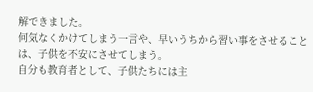解できました。
何気なくかけてしまう一言や、早いうちから習い事をさせることは、子供を不安にさせてしまう。
自分も教育者として、子供たちには主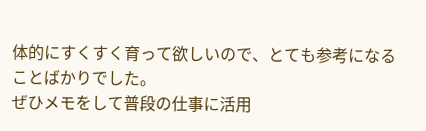体的にすくすく育って欲しいので、とても参考になることばかりでした。
ぜひメモをして普段の仕事に活用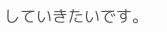していきたいです。